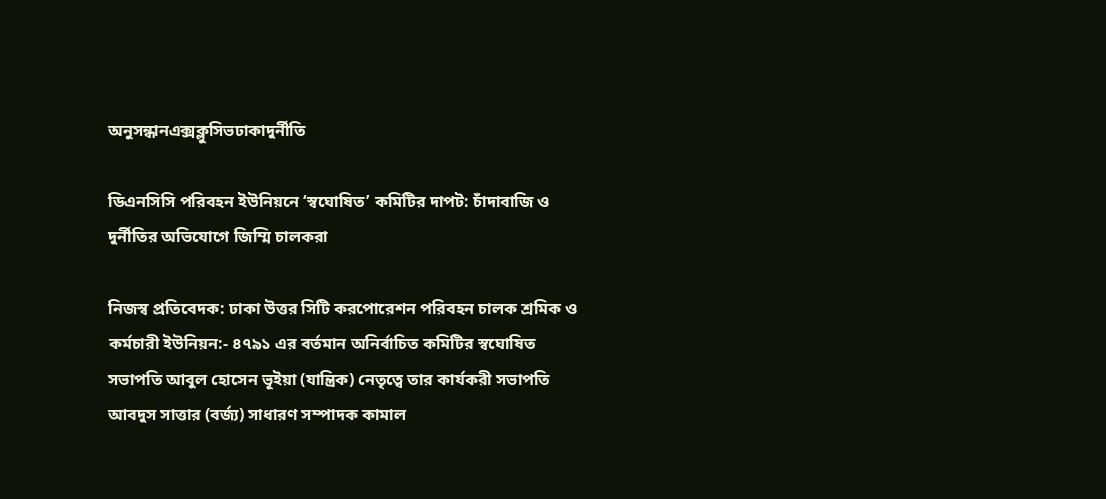অনুসন্ধানএক্সক্লুসিভঢাকাদুর্নীতি

ডিএনসিসি পরিবহন ইউনিয়নে ‘স্বঘোষিত’ কমিটির দাপট: চাঁদাবাজি ও দুর্নীতির অভিযোগে জিম্মি চালকরা

নিজস্ব প্রতিবেদক: ঢাকা উত্তর সিটি করপোরেশন পরিবহন চালক শ্রমিক ও কর্মচারী ইউনিয়ন:- ৪৭৯১ এর বর্তমান অনির্বাচিত কমিটির স্বঘোষিত সভাপতি আবুল হোসেন ভূইয়া (যান্ত্রিক) নেতৃত্বে তার কার্যকরী সভাপতি আবদুস সাত্তার (বর্জ্য) সাধারণ সম্পাদক কামাল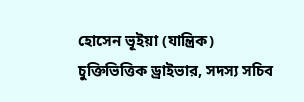হোসেন ভূইয়া (যান্ত্রিক) চুক্তিভিত্তিক ড্রাইভার, সদস্য সচিব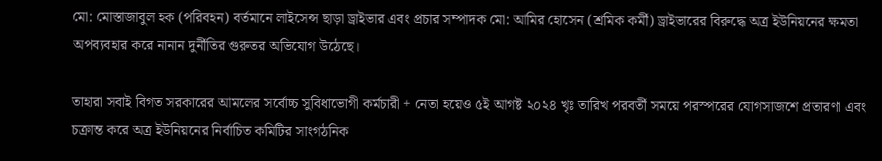মো: মোস্তাজাবুল হক (পরিবহন) বর্তমানে লাইসেন্স ছাড়া ড্রাইভার এবং প্রচার সম্পাদক মো: আমির হোসেন (শ্রমিক কর্মী) ড্রাইভারের বিরুদ্ধে অত্র ইউনিয়নের ক্ষমতা অপব্যবহার করে নানান দুর্নীতির গুরুতর অভিযোগ উঠেছে।

তাহারা সবাই বিগত সরকারের আমলের সর্বোচ্চ সুবিধাভোগী কর্মচারী + নেতা হয়েও ৫ই আগষ্ট ২০২৪ খৃঃ তারিখ পরবর্তী সময়ে পরস্পরের যোগসাজশে প্রতারণা এবং চক্রান্ত করে অত্র ইউনিয়নের নির্বাচিত কমিটির সাংগঠনিক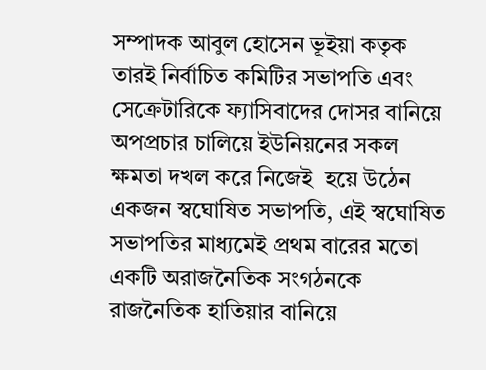সম্পাদক আবুল হোসেন ভূইয়া কতৃক তারই নির্বাচিত কমিটির সভাপতি এবং সেক্রেটারিকে ফ্যাসিবাদের দোসর বানিয়ে অপপ্রচার চালিয়ে ইউনিয়নের সকল ক্ষমতা দখল করে নিজেই  হয়ে উঠেন একজন স্বঘোষিত সভাপতি, এই স্বঘোষিত সভাপতির মাধ্যমেই প্রথম বারের মতো একটি অরাজনৈতিক সংগঠনকে রাজনৈতিক হাতিয়ার বানিয়ে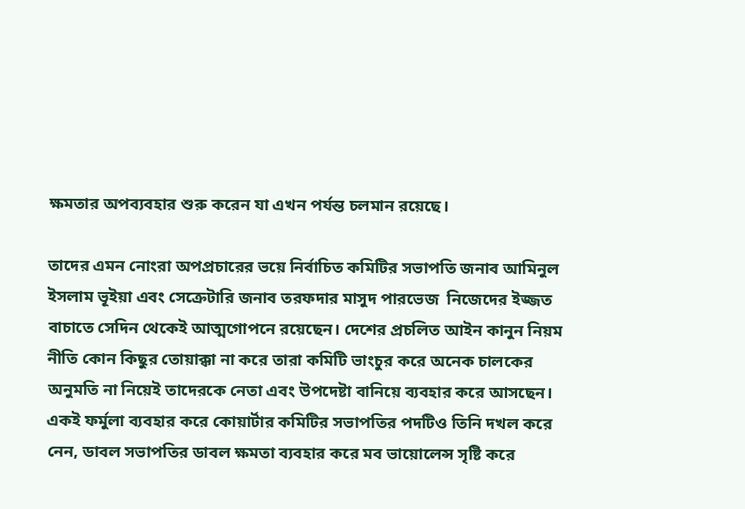ক্ষমতার অপব্যবহার শুরু করেন যা এখন পর্যন্ত চলমান রয়েছে।

তাদের এমন নোংরা অপপ্রচারের ভয়ে নির্বাচিত কমিটির সভাপতি জনাব আমিনুল ইসলাম ভূইয়া এবং সেক্রেটারি জনাব তরফদার মাসুদ পারভেজ  নিজেদের ইজ্জত বাচাতে সেদিন থেকেই আত্মগোপনে রয়েছেন। দেশের প্রচলিত আইন কানুন নিয়ম নীতি কোন কিছুর তোয়াক্কা না করে তারা কমিটি ভাংচুর করে অনেক চালকের অনুমতি না নিয়েই তাদেরকে নেতা এবং উপদেষ্টা বানিয়ে ব্যবহার করে আসছেন। একই ফর্মুলা ব্যবহার করে কোয়ার্টার কমিটির সভাপতির পদটিও তিনি দখল করে নেন, ডাবল সভাপতির ডাবল ক্ষমতা ব্যবহার করে মব ভায়োলেন্স সৃষ্টি করে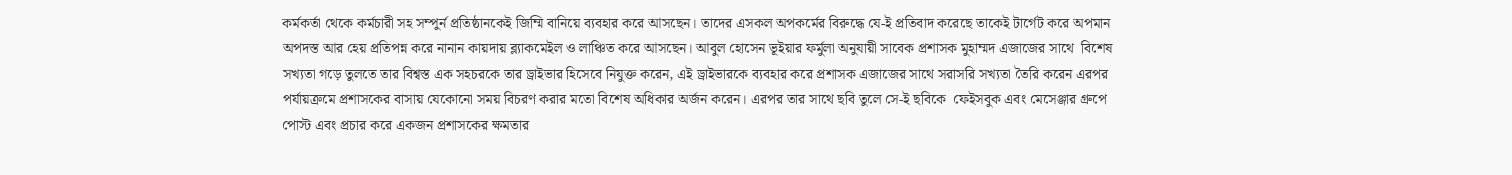কর্মকর্তা থেকে কর্মচারী সহ সম্পুর্ন প্রতিষ্ঠানকেই জিম্মি বানিয়ে ব্যবহার করে আসছেন। তাদের এসকল অপকর্মের বিরুদ্ধে যে-ই প্রতিবাদ করেছে তাকেই টার্গেট করে অপমান অপদস্ত আর হেয় প্রতিপন্ন করে নানান কায়দায় ব্ল্যাকমেইল ও লাঞ্চিত করে আসছেন। আবুল হোসেন ভূইয়ার ফর্মুলা অনুযায়ী সাবেক প্রশাসক মুহাম্মদ এজাজের সাথে  বিশেষ সখ্যতা গড়ে তুলতে তার বিশ্বস্ত এক সহচরকে তার ড্রাইভার হিসেবে নিযুক্ত করেন, এই ড্রাইভারকে ব্যবহার করে প্রশাসক এজাজের সাথে সরাসরি সখ্যতা তৈরি করেন এরপর পর্যায়ক্রমে প্রশাসকের বাসায় যেকোনো সময় বিচরণ করার মতো বিশেষ অধিকার অর্জন করেন। এরপর তার সাথে ছবি তুলে সে-ই ছবিকে  ফেইসবুক এবং মেসেঞ্জার গ্রুপে পোস্ট এবং প্রচার করে একজন প্রশাসকের ক্ষমতার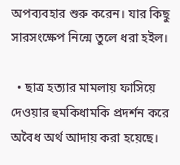অপব্যবহার শুরু করেন। যার কিছু সারসংক্ষেপ নিন্মে তুলে ধরা হইল।

  • ছাত্র হত্যার মামলায় ফাসিয়ে দেওয়ার হুমকিধামকি প্রদর্শন করে অবৈধ অর্থ আদায় করা হয়েছে।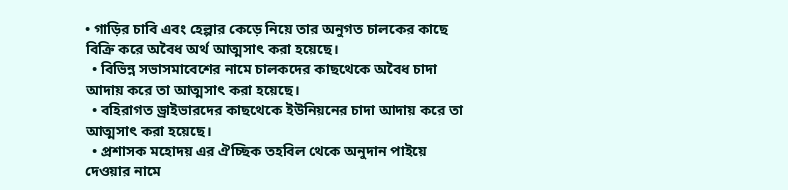• গাড়ির চাবি এবং হেল্পার কেড়ে নিয়ে তার অনুগত চালকের কাছে বিক্রি করে অবৈধ অর্থ আত্মসাৎ করা হয়েছে।
  • বিভিন্ন সভাসমাবেশের নামে চালকদের কাছথেকে অবৈধ চাদা আদায় করে তা আত্মসাৎ করা হয়েছে।
  • বহিরাগত ড্রাইভারদের কাছথেকে ইউনিয়নের চাদা আদায় করে তা আত্মসাৎ করা হয়েছে।
  • প্রশাসক মহোদয় এর ঐচ্ছিক তহবিল থেকে অনুদান পাইয়ে দেওয়ার নামে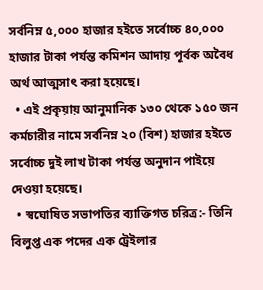সর্বনিম্ন ৫,০০০ হাজার হইতে সর্বোচ্চ ৪০,০০০ হাজার টাকা পর্যন্ত কমিশন আদায় পূর্বক অবৈধ অর্থ আত্মসাৎ করা হয়েছে।
  • এই প্রকৃয়ায় আনুমানিক ১৩০ থেকে ১৫০ জন কর্মচারীর নামে সর্বনিম্ন ২০ (বিশ) হাজার হইতে সর্বোচ্চ দুই লাখ টাকা পর্যন্ত অনুদান পাইয়ে দেওয়া হয়েছে।
  • স্বঘোষিত সভাপতির ব্যাক্তিগত চরিত্র:- তিনি বিলুপ্ত এক পদের এক ট্রেইলার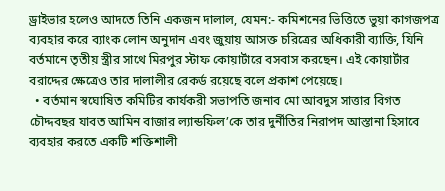ড্রাইভার হলেও আদতে তিনি একজন দালাল, যেমন:- কমিশনের ভিত্তিতে ভুয়া কাগজপত্র ব্যবহার করে ব্যাংক লোন অনুদান এবং জুয়ায় আসক্ত চরিত্রের অধিকারী ব্যাক্তি, যিনি বর্তমানে তৃতীয় স্ত্রীর সাথে মিরপুর স্টাফ কোয়ার্টারে বসবাস করছেন। এই কোয়ার্টার বরাদ্দের ক্ষেত্রেও তার দালালীর রেকর্ড রয়েছে বলে প্রকাশ পেয়েছে।
  • বর্তমান স্বঘোষিত কমিটির কার্যকরী সভাপতি জনাব মো আবদুস সাত্তার বিগত চৌদ্দবছর যাবত আমিন বাজার ল্যান্ডফিল’কে তার দুর্নীতির নিরাপদ আস্তানা হিসাবে ব্যবহার করতে একটি শক্তিশালী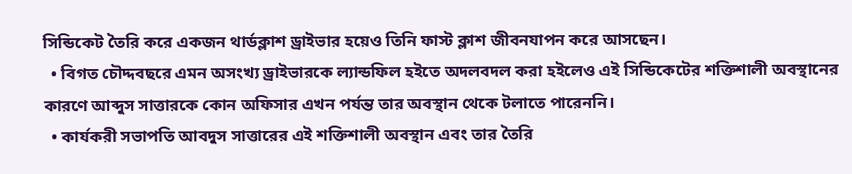সিন্ডিকেট তৈরি করে একজন থার্ডক্লাশ ড্রাইভার হয়েও তিনি ফাস্ট ক্লাশ জীবনযাপন করে আসছেন।
  • বিগত চৌদ্দবছরে এমন অসংখ্য ড্রাইভারকে ল্যান্ডফিল হইতে অদলবদল করা হইলেও এই সিন্ডিকেটের শক্তিশালী অবস্থানের কারণে আব্দুস সাত্তারকে কোন অফিসার এখন পর্যন্ত তার অবস্থান থেকে টলাতে পারেননি।
  • কার্যকরী সভাপতি আবদুস সাত্তারের এই শক্তিশালী অবস্থান এবং তার তৈরি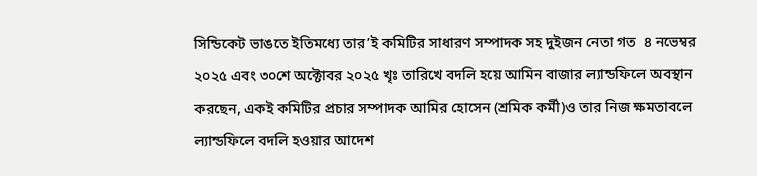সিন্ডিকেট ভাঙতে ইতিমধ্যে তার’ই কমিটির সাধারণ সম্পাদক সহ দুইজন নেতা গত  ৪ নভেম্বর ২০২৫ এবং ৩০শে অক্টোবর ২০২৫ খৃঃ তারিখে বদলি হয়ে আমিন বাজার ল্যান্ডফিলে অবস্থান করছেন, একই কমিটির প্রচার সম্পাদক আমির হোসেন (শ্রমিক কর্মী)ও তার নিজ ক্ষমতাবলে ল্যান্ডফিলে বদলি হওয়ার আদেশ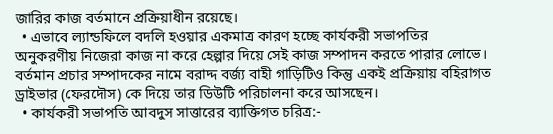জারির কাজ বর্তমানে প্রক্রিয়াধীন রয়েছে।
  • এভাবে ল্যান্ডফিলে বদলি হওয়ার একমাত্র কারণ হচ্ছে কার্যকরী সভাপতির অনুকরণীয় নিজেরা কাজ না করে হেল্পার দিয়ে সেই কাজ সম্পাদন করতে পারার লোভে। বর্তমান প্রচার সম্পাদকের নামে বরাদ্দ বর্জ্য বাহী গাড়িটিও কিন্তু একই প্রক্রিয়ায় বহিরাগত ড্রাইভার (ফেরদৌস) কে দিয়ে তার ডিউটি পরিচালনা করে আসছেন।
  • কার্যকরী সভাপতি আবদুস সাত্তারের ব্যাক্তিগত চরিত্র:-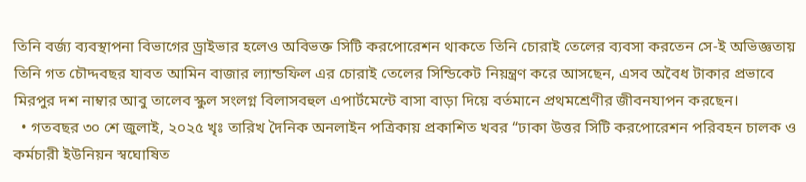তিনি বর্জ্য ব্যবস্থাপনা বিভাগের ড্রাইভার হলেও অবিভক্ত সিটি করপোরেশন থাকতে তিনি চোরাই তেলের ব্যবসা করতেন সে-ই অভিজ্ঞতায় তিনি গত চৌদ্দবছর যাবত আমিন বাজার ল্যান্ডফিল এর চোরাই তেলের সিন্ডিকেট নিয়ন্ত্রণ করে আসছেন, এসব অবৈধ টাকার প্রভাবে মিরপুর দশ নাম্বার আবু তালেব স্কুল সংলগ্ন বিলাসবহুল এপার্টমেন্টে বাসা বাড়া দিয়ে বর্তমানে প্রথমশ্রেণীর জীবনযাপন করছেন।
  • গতবছর ৩০ শে জুলাই, ২০২৫ খৃঃ তারিখ দৈনিক অনলাইন পত্রিকায় প্রকাশিত খবর “ঢাকা উত্তর সিটি করপোরেশন পরিবহন চালক ও কর্মচারী ইউনিয়ন স্বঘোষিত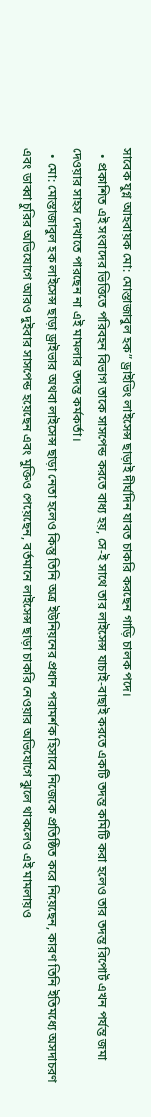সাবেক যুগ্ন আহবায়ক মো: মোস্তাজাবুল হক” ড্রাইভিং লাইসেন্স ছাড়াই দীর্ঘদিন যাবত চাকরি করছেন গাড়ি চালক পদে।
  • প্রকাশিত এই সংবাদের ভিত্তিতে পরিবহন বিভাগ তাকে সাসপেন্ড করতে বাধ্য হয়, সে-ই সাথে তার লাইসেন্স যাচাই-বাছাই করতে একটি তদন্ত কমিটি করা হলেও তার তদন্ত রিপোর্ট এখন পর্যন্ত জমা দেওয়ার সাহস দেখাতে পারছেন না এই মামলার তদন্ত কর্মকর্তা।
  • মো: মোস্তাজাবুল হক লাইসেন্স ছাড়া ড্রাইভার অথবা লাইসেন্স ছাড়া নেতা হলেও কিন্তু তিনি অত্র ইউনিয়নের প্রধান পরামর্শক হিসাবে নিজেকে প্রতিষ্ঠিত করে নিয়েছেন, কারণ তিনি ইতিমধ্যে অসদাচরণ এবং ডাব্বা চুরির অভিযোগে আরও দুইবার সাসপেন্ড হয়েছেন এবং মুক্তিও পেয়েছেন, বর্তমানে লাইসেন্স ছাড়া চাকরি নেওয়ার অভিযোগে ঝুলে থাকলেও এই মামলায়ও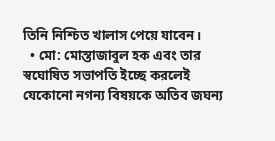তিনি নিশ্চিত খালাস পেয়ে যাবেন।
  • মো: মোস্তাজাবুল হক এবং তার স্বঘোষিত সভাপতি ইচ্ছে করলেই যেকোনো নগন্য বিষয়কে অতিব জঘন্য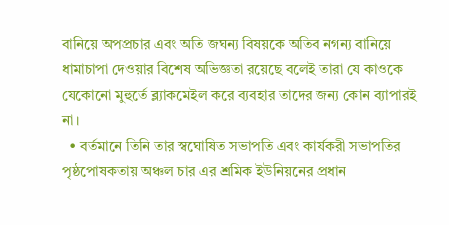বানিয়ে অপপ্রচার এবং অতি জঘন্য বিষয়কে অতিব নগন্য বানিয়ে ধামাচাপা দেওয়ার বিশেষ অভিজ্ঞতা রয়েছে বলেই তারা যে কাওকে যেকোনো মুহুর্তে ব্ল্যাকমেইল করে ব্যবহার তাদের জন্য কোন ব্যাপারই না।
  • বর্তমানে তিনি তার স্বঘোষিত সভাপতি এবং কার্যকরী সভাপতির পৃষ্ঠপোষকতায় অঞ্চল চার এর শ্রমিক ইউনিয়নের প্রধান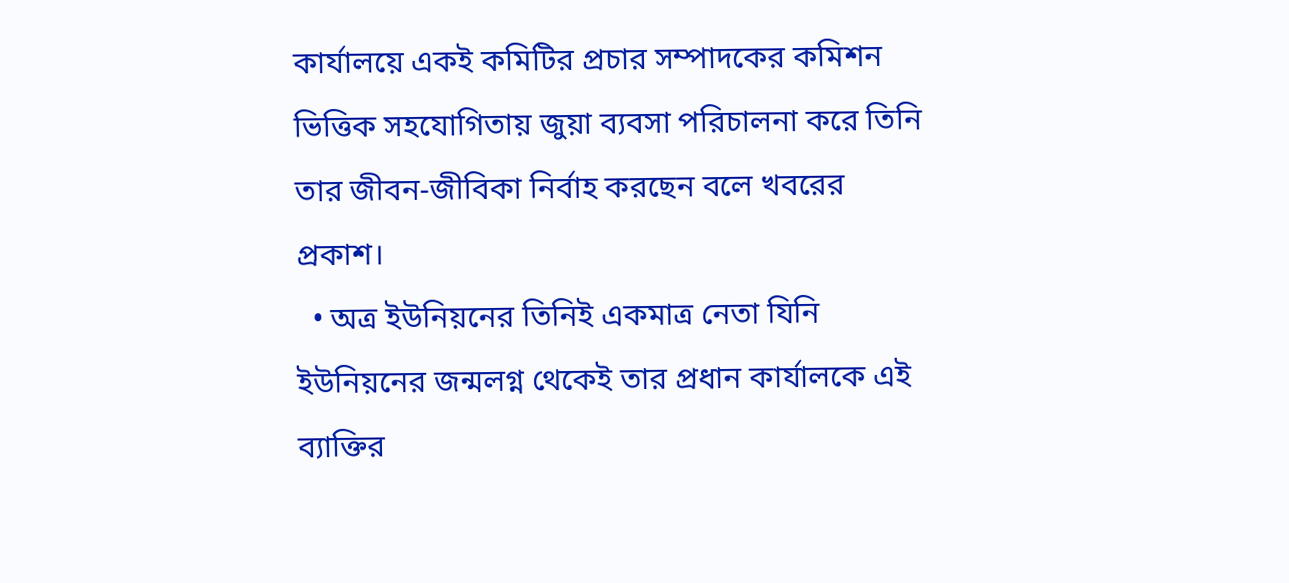কার্যালয়ে একই কমিটির প্রচার সম্পাদকের কমিশন ভিত্তিক সহযোগিতায় জুয়া ব্যবসা পরিচালনা করে তিনি তার জীবন-জীবিকা নির্বাহ করছেন বলে খবরের প্রকাশ।
  • অত্র ইউনিয়নের তিনিই একমাত্র নেতা যিনি ইউনিয়নের জন্মলগ্ন থেকেই তার প্রধান কার্যালকে এই ব্যাক্তির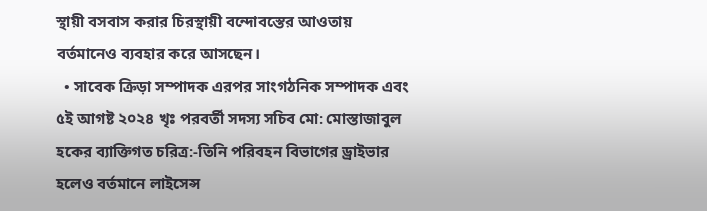স্থায়ী বসবাস করার চিরস্থায়ী বন্দোবস্তের আওতায় বর্তমানেও ব্যবহার করে আসছেন।
  • সাবেক ক্রিড়া সম্পাদক এরপর সাংগঠনিক সম্পাদক এবং ৫ই আগষ্ট ২০২৪ খৃঃ পরবর্তী সদস্য সচিব মো: মোস্তাজাবুল হকের ব্যাক্তিগত চরিত্র:-তিনি পরিবহন বিভাগের ড্রাইভার হলেও বর্তমানে লাইসেন্স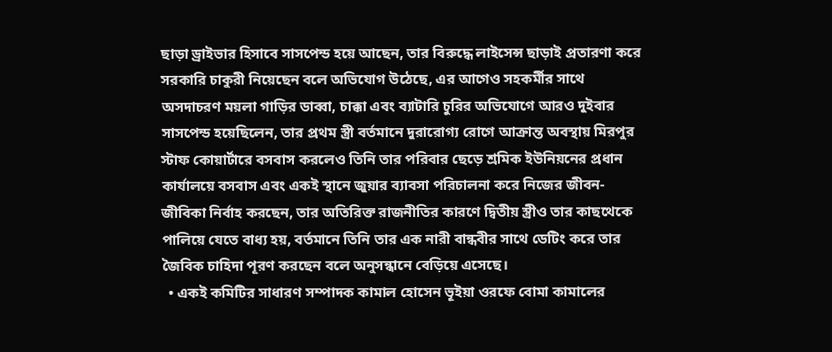ছাড়া ড্রাইভার হিসাবে সাসপেন্ড হয়ে আছেন, তার বিরুদ্ধে লাইসেন্স ছাড়াই প্রতারণা করে সরকারি চাকুরী নিয়েছেন বলে অভিযোগ উঠেছে, এর আগেও সহকর্মীর সাথে অসদাচরণ ময়লা গাড়ির ডাব্বা, চাক্কা এবং ব্যাটারি চুরির অভিযোগে আরও দুইবার সাসপেন্ড হয়েছিলেন, তার প্রথম স্ত্রী বর্তমানে দুরারোগ্য রোগে আক্রান্ত অবস্থায় মিরপুর স্টাফ কোয়ার্টারে বসবাস করলেও তিনি তার পরিবার ছেড়ে শ্রমিক ইউনিয়নের প্রধান কার্যালয়ে বসবাস এবং একই স্থানে জুয়ার ব্যাবসা পরিচালনা করে নিজের জীবন-জীবিকা নির্বাহ করছেন, তার অতিরিক্ত রাজনীতির কারণে দ্বিতীয় স্ত্রীও তার কাছথেকে পালিয়ে যেতে বাধ্য হয়, বর্তমানে তিনি তার এক নারী বান্ধবীর সাথে ডেটিং করে তার জৈবিক চাহিদা পূরণ করছেন বলে অনুসন্ধানে বেড়িয়ে এসেছে।
  • একই কমিটির সাধারণ সম্পাদক কামাল হোসেন ভূইয়া ওরফে বোমা কামালের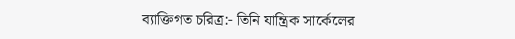ব্যাক্তিগত চরিত্র:- তিনি যান্ত্রিক সার্কেলের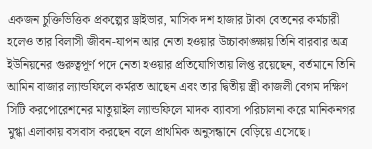একজন চুক্তিভিত্তিক প্রকল্পের ড্রাইভার, মাসিক দশ হাজার টাকা বেতনের কর্মচারী হলেও তার বিলাসী জীবন-যাপন আর নেতা হওয়ার উচ্চাকাঙ্ক্ষায় তিনি বারবার অত্র ইউনিয়নের গুরুত্বপূর্ণ পদে নেতা হওয়ার প্রতিযোগিতায় লিপ্ত রয়েছেন, বর্তমানে তিনি আমিন বাজার ল্যান্ডফিলে কর্মরত আছেন এবং তার দ্বিতীয় স্ত্রী কাজলী বেগম দক্ষিণ সিটি করপোরেশনের মাতুয়াইল ল্যান্ডফিলে মাদক ব্যাবসা পরিচালনা করে মানিকনগর মুগ্ধা এলাকায় বসবাস করছেন বলে প্রাথমিক অনুসন্ধানে বেড়িয়ে এসেছে।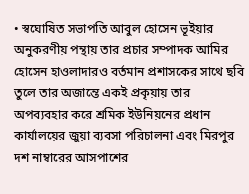• স্বঘোষিত সভাপতি আবুল হোসেন ভূইয়ার অনুকরণীয় পন্থায় তার প্রচার সম্পাদক আমির হোসেন হাওলাদারও বর্তমান প্রশাসকের সাথে ছবি তুলে তার অজান্তে একই প্রকৃয়ায় তার অপব্যবহার করে শ্রমিক ইউনিয়নের প্রধান কার্যালয়ের জুয়া ব্যবসা পরিচালনা এবং মিরপুর দশ নাম্বারের আসপাশের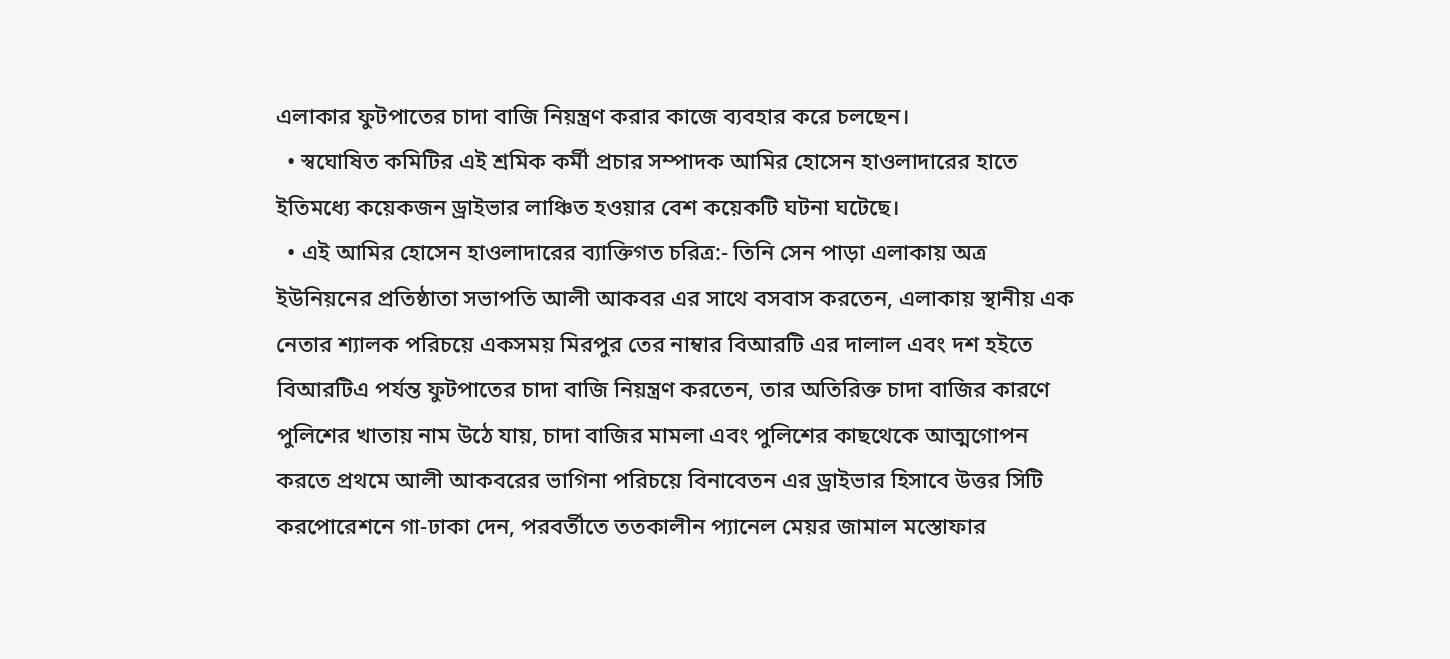এলাকার ফুটপাতের চাদা বাজি নিয়ন্ত্রণ করার কাজে ব্যবহার করে চলছেন।
  • স্বঘোষিত কমিটির এই শ্রমিক কর্মী প্রচার সম্পাদক আমির হোসেন হাওলাদারের হাতে ইতিমধ্যে কয়েকজন ড্রাইভার লাঞ্চিত হওয়ার বেশ কয়েকটি ঘটনা ঘটেছে।
  • এই আমির হোসেন হাওলাদারের ব্যাক্তিগত চরিত্র:- তিনি সেন পাড়া এলাকায় অত্র ইউনিয়নের প্রতিষ্ঠাতা সভাপতি আলী আকবর এর সাথে বসবাস করতেন, এলাকায় স্থানীয় এক নেতার শ্যালক পরিচয়ে একসময় মিরপুর তের নাম্বার বিআরটি এর দালাল এবং দশ হইতে বিআরটিএ পর্যন্ত ফুটপাতের চাদা বাজি নিয়ন্ত্রণ করতেন, তার অতিরিক্ত চাদা বাজির কারণে পুলিশের খাতায় নাম উঠে যায়, চাদা বাজির মামলা এবং পুলিশের কাছথেকে আত্মগোপন করতে প্রথমে আলী আকবরের ভাগিনা পরিচয়ে বিনাবেতন এর ড্রাইভার হিসাবে উত্তর সিটি করপোরেশনে গা-ঢাকা দেন, পরবর্তীতে ততকালীন প্যানেল মেয়র জামাল মস্তোফার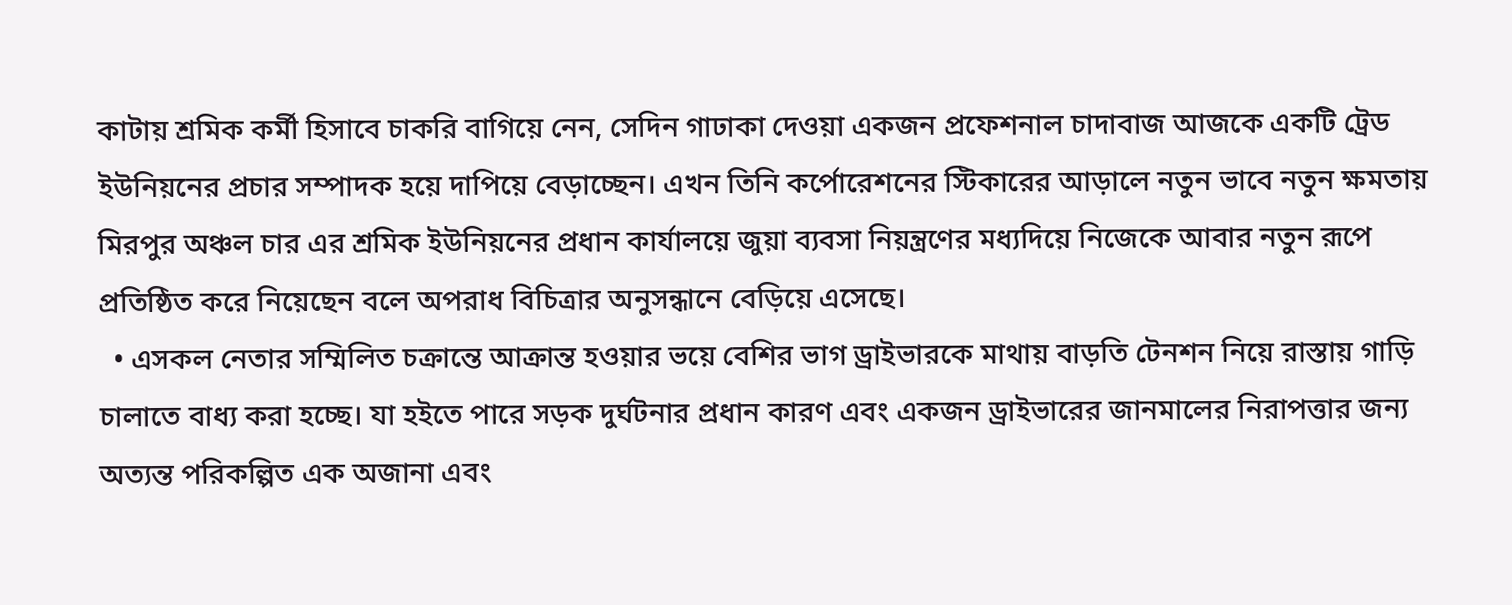কাটায় শ্রমিক কর্মী হিসাবে চাকরি বাগিয়ে নেন, সেদিন গাঢাকা দেওয়া একজন প্রফেশনাল চাদাবাজ আজকে একটি ট্রেড ইউনিয়নের প্রচার সম্পাদক হয়ে দাপিয়ে বেড়াচ্ছেন। এখন তিনি কর্পোরেশনের স্টিকারের আড়ালে নতুন ভাবে নতুন ক্ষমতায় মিরপুর অঞ্চল চার এর শ্রমিক ইউনিয়নের প্রধান কার্যালয়ে জুয়া ব্যবসা নিয়ন্ত্রণের মধ্যদিয়ে নিজেকে আবার নতুন রূপে প্রতিষ্ঠিত করে নিয়েছেন বলে অপরাধ বিচিত্রার অনুসন্ধানে বেড়িয়ে এসেছে।
  • এসকল নেতার সম্মিলিত চক্রান্তে আক্রান্ত হওয়ার ভয়ে বেশির ভাগ ড্রাইভারকে মাথায় বাড়তি টেনশন নিয়ে রাস্তায় গাড়ি চালাতে বাধ্য করা হচ্ছে। যা হইতে পারে সড়ক দুর্ঘটনার প্রধান কারণ এবং একজন ড্রাইভারের জানমালের নিরাপত্তার জন্য অত্যন্ত পরিকল্পিত এক অজানা এবং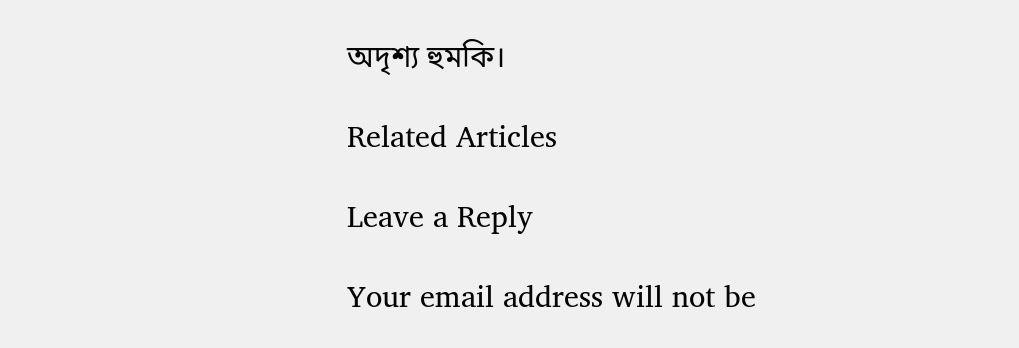অদৃশ্য হুমকি।

Related Articles

Leave a Reply

Your email address will not be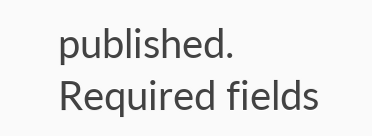published. Required fields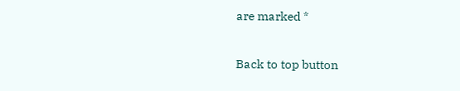are marked *

Back to top button